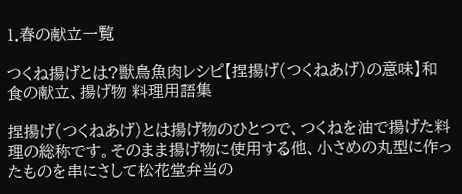1.春の献立一覧

つくね揚げとは?獣鳥魚肉レシピ【捏揚げ(つくねあげ)の意味】和食の献立、揚げ物 料理用語集

捏揚げ(つくねあげ)とは揚げ物のひとつで、つくねを油で揚げた料理の総称です。そのまま揚げ物に使用する他、小さめの丸型に作ったものを串にさして松花堂弁当の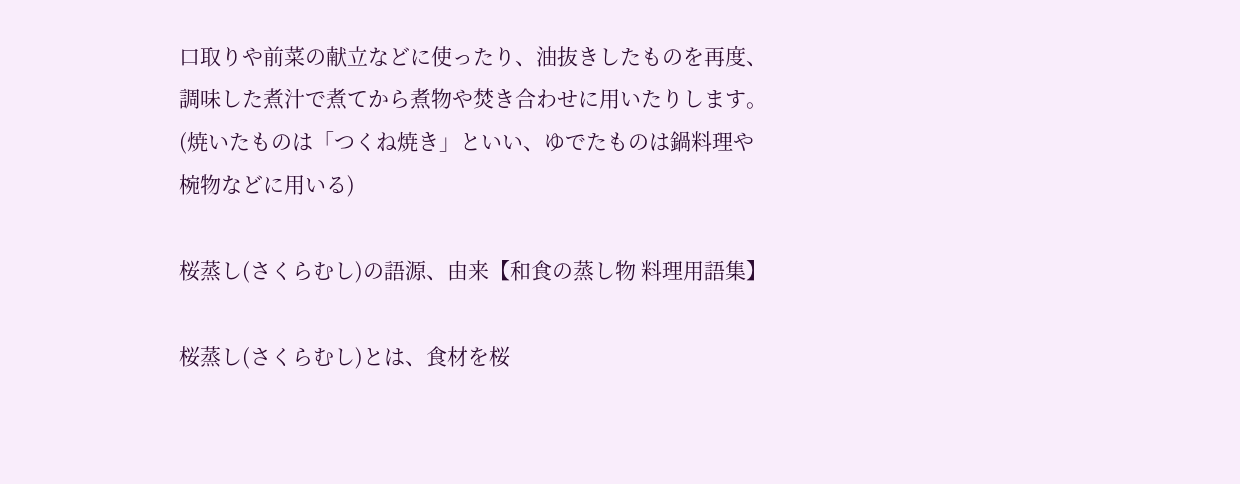口取りや前菜の献立などに使ったり、油抜きしたものを再度、調味した煮汁で煮てから煮物や焚き合わせに用いたりします。(焼いたものは「つくね焼き」といい、ゆでたものは鍋料理や椀物などに用いる)

桜蒸し(さくらむし)の語源、由来【和食の蒸し物 料理用語集】

桜蒸し(さくらむし)とは、食材を桜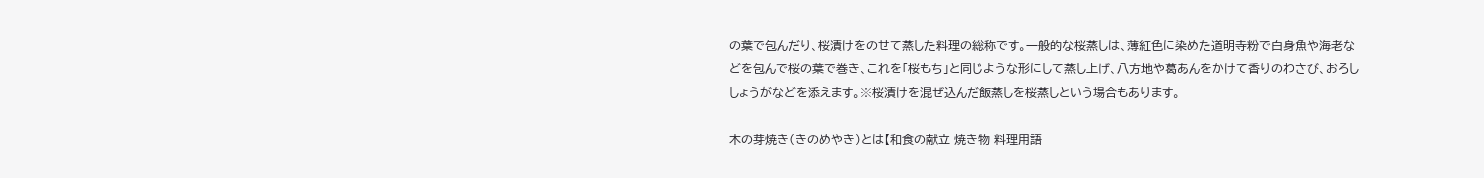の葉で包んだり、桜漬けをのせて蒸した料理の総称です。一般的な桜蒸しは、薄紅色に染めた道明寺粉で白身魚や海老などを包んで桜の葉で巻き、これを「桜もち」と同じような形にして蒸し上げ、八方地や葛あんをかけて香りのわさび、おろししょうがなどを添えます。※桜漬けを混ぜ込んだ飯蒸しを桜蒸しという場合もあります。

木の芽焼き(きのめやき)とは【和食の献立 焼き物 料理用語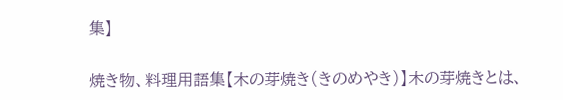集】

焼き物、料理用語集【木の芽焼き(きのめやき)】木の芽焼きとは、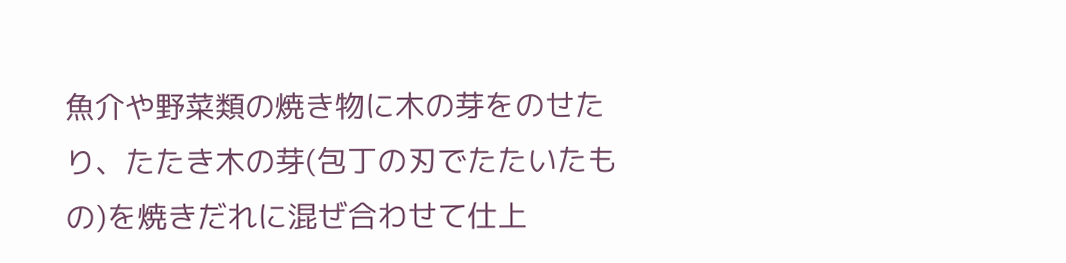魚介や野菜類の焼き物に木の芽をのせたり、たたき木の芽(包丁の刃でたたいたもの)を焼きだれに混ぜ合わせて仕上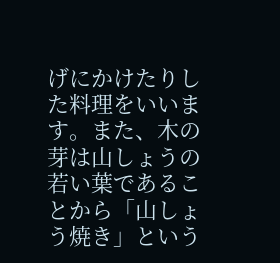げにかけたりした料理をいいます。また、木の芽は山しょうの若い葉であることから「山しょう焼き」という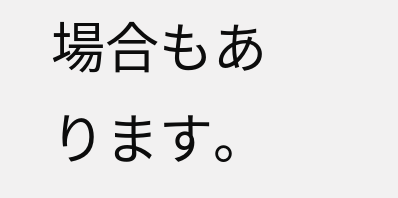場合もあります。